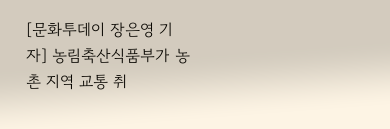[문화투데이 장은영 기자] 농림축산식품부가 농촌 지역 교통 취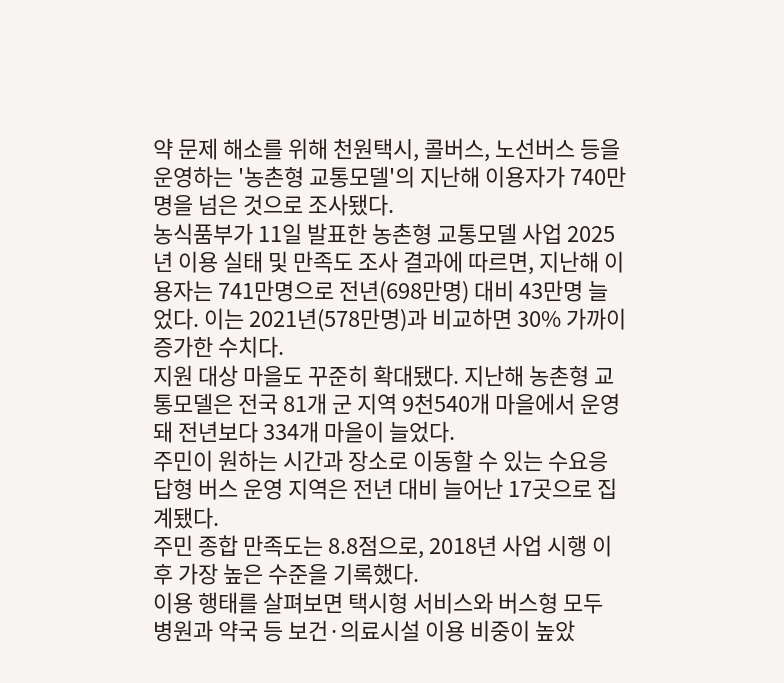약 문제 해소를 위해 천원택시, 콜버스, 노선버스 등을 운영하는 '농촌형 교통모델'의 지난해 이용자가 740만명을 넘은 것으로 조사됐다.
농식품부가 11일 발표한 농촌형 교통모델 사업 2025년 이용 실태 및 만족도 조사 결과에 따르면, 지난해 이용자는 741만명으로 전년(698만명) 대비 43만명 늘었다. 이는 2021년(578만명)과 비교하면 30% 가까이 증가한 수치다.
지원 대상 마을도 꾸준히 확대됐다. 지난해 농촌형 교통모델은 전국 81개 군 지역 9천540개 마을에서 운영돼 전년보다 334개 마을이 늘었다.
주민이 원하는 시간과 장소로 이동할 수 있는 수요응답형 버스 운영 지역은 전년 대비 늘어난 17곳으로 집계됐다.
주민 종합 만족도는 8.8점으로, 2018년 사업 시행 이후 가장 높은 수준을 기록했다.
이용 행태를 살펴보면 택시형 서비스와 버스형 모두 병원과 약국 등 보건·의료시설 이용 비중이 높았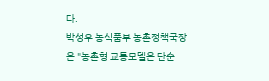다.
박성우 농식품부 농촌정책국장은 "농촌형 교통모델은 단순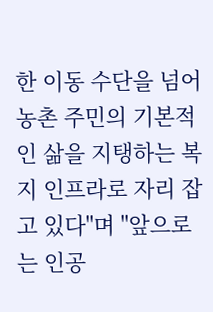한 이동 수단을 넘어 농촌 주민의 기본적인 삶을 지탱하는 복지 인프라로 자리 잡고 있다"며 "앞으로는 인공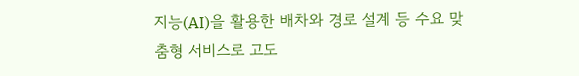지능(AI)을 활용한 배차와 경로 설계 등 수요 맞춤형 서비스로 고도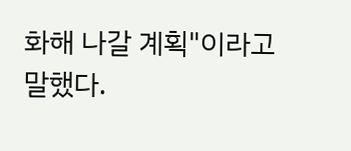화해 나갈 계획"이라고 말했다.